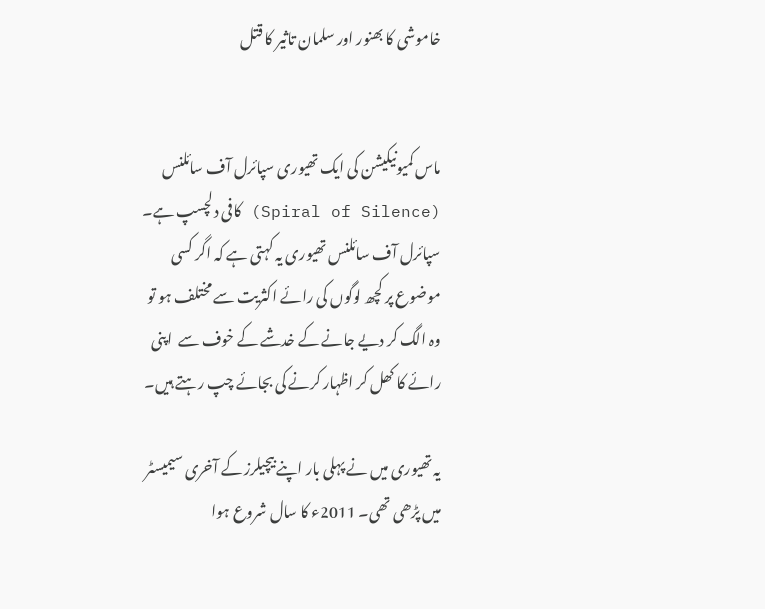خاموشی کا بھنور اور سلمان تاثیر کا قتل


ماس کمیونیکیشن کی ایک تھیوری سپائرل آف سائلنس (Spiral of Silence) کافی دلچسپ ہے۔ سپائرل آف سائلنس تھیوری یہ کہتی ہے کہ اگر کسی موضوع پر کچھ لوگوں کی رائے اکثریت سے مختلف ہو تو وہ الگ کر دیے جانے کے خدشے کے خوف سے  اپنی رائے کا کھل کر اظہار کرنے کی بجائے چپ رہتے ہیں۔

یہ تھیوری میں نے پہلی بار اپنے بیچیلرز کے آخری سیمیسٹر میں پڑھی تھی۔ 2011ء کا سال شروع ہوا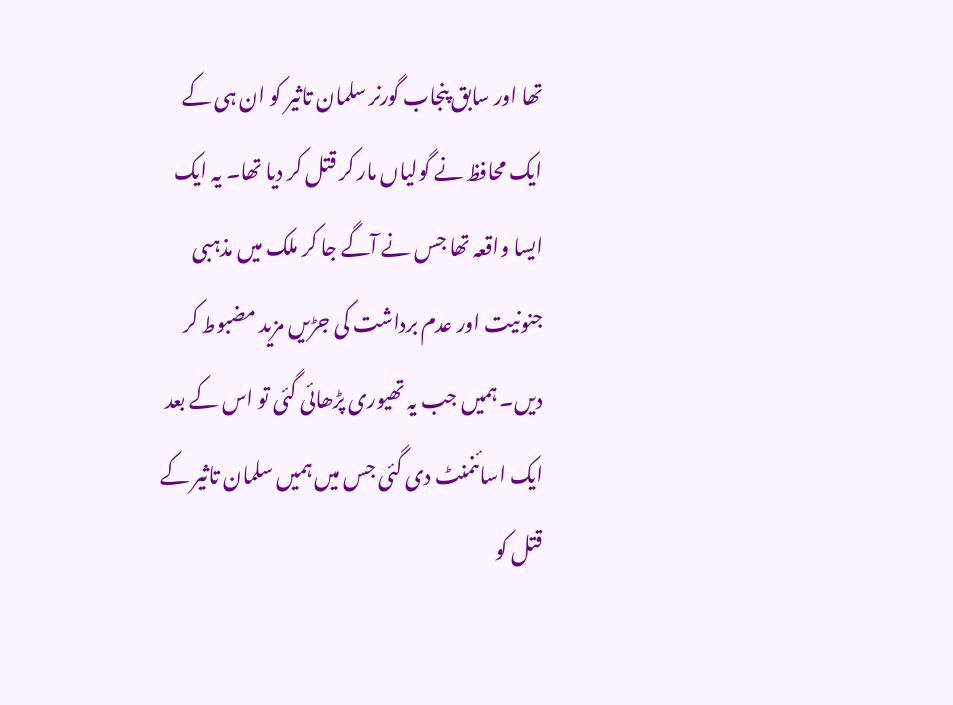تھا اور سابق پنجاب گورنر سلمان تاثیر کو ان ہی کے ایک محافظ نے گولیاں مار کر قتل کر دیا تھا۔ یہ ایک ایسا واقعہ تھا جس نے آگے جا کر ملک میں مذہبی جنونیت اور عدم برداشت کی جڑیں مزید مضبوط کر دیں۔ ہمیں جب یہ تھیوری پڑھائی گئی تو اس کے بعد ایک اسائنمنٹ دی گئی جس میں ہمیں سلمان تاثیر کے قتل کو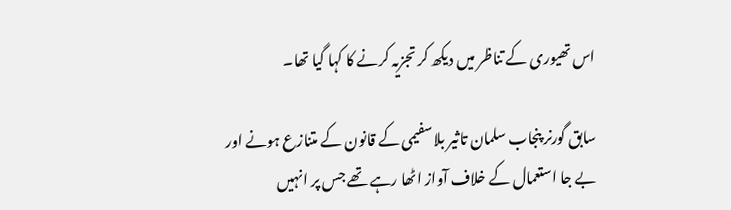اس تھیوری کے تناظر میں دیکھ کر تجزیہ کرنے کا کہا گیا تھا۔

سابق گورنر پنجاب سلمان تاثیر بلاسفیمی کے قانون کے متنازع ہونے اور بے جا استعمال کے خلاف آواز اٹھا رہے تھے جس پر انہیں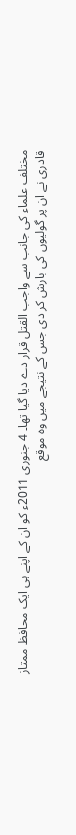مختلف علماء کی جانب سے واجب القتل قرار دے دیا گیا تھا۔ 4 جنوری 2011ء کو ان کے اپنے ہی ایک محافظ ممتاز قادری نے ان پر گولیوں کی بارش کر دی جس کے نتیجے میں وہ موقع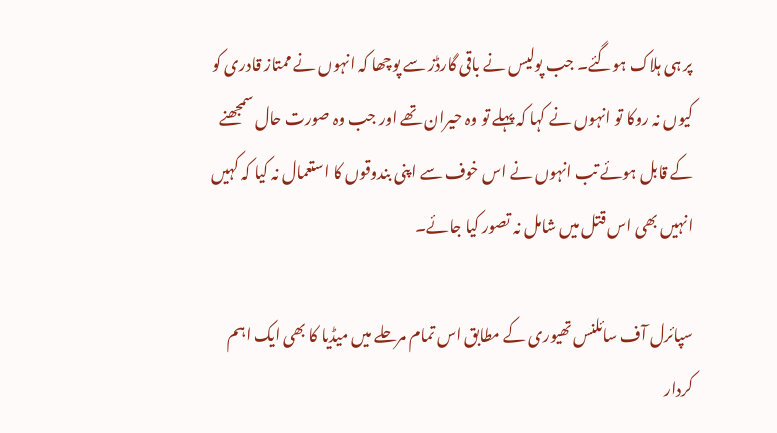پر ہی ہلاک ہوگئے۔ جب پولیس نے باقی گارڈز سے پوچھا کہ انہوں نے ممتاز قادری کو کیوں نہ روکا تو انہوں نے کہا کہ پہلے تو وہ حیران تھے اور جب وہ صورت حال سمجھنے کے قابل ہوئے تب انہوں نے اس خوف سے اپنی بندوقوں کا استعمال نہ کیا کہ کہیں انہیں بھی اس قتل میں شامل نہ تصور کیا جائے۔

سپائرل آف سائلنس تھیوری کے مطابق اس تمام مرحلے میں میڈیا کا بھی ایک اہم کردار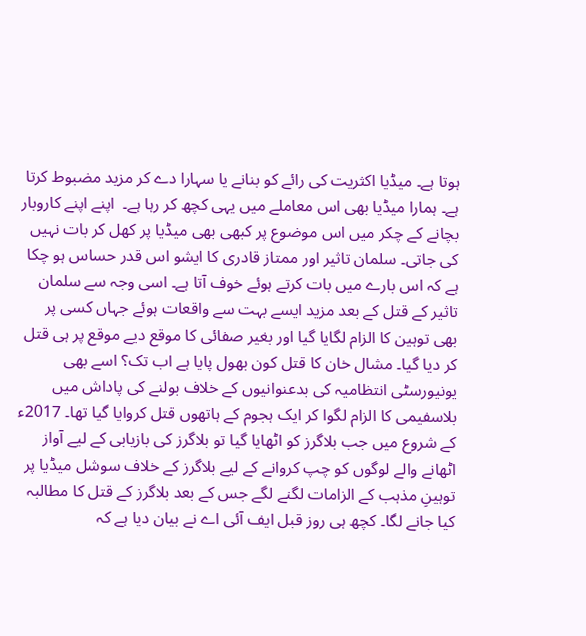ہوتا ہے۔ میڈیا اکثریت کی رائے کو بنانے یا سہارا دے کر مزید مضبوط کرتا ہے۔ ہمارا میڈیا بھی اس معاملے میں یہی کچھ کر رہا ہے۔  اپنے اپنے کاروبار بچانے کے چکر میں اس موضوع پر کبھی بھی میڈیا پر کھل کر بات نہیں کی جاتی۔ سلمان تاثیر اور ممتاز قادری کا ایشو اس قدر حساس ہو چکا ہے کہ اس بارے میں بات کرتے ہوئے خوف آتا ہے۔ اسی وجہ سے سلمان تاثیر کے قتل کے بعد مزید ایسے بہت سے واقعات ہوئے جہاں کسی پر بھی توہین کا الزام لگایا گیا اور بغیر صفائی کا موقع دیے موقع پر ہی قتل کر دیا گیا۔ مشال خان کا قتل کون بھول پایا ہے اب تک؟ اسے بھی یونیورسٹی انتظامیہ کی بدعنوانیوں کے خلاف بولنے کی پاداش میں بلاسفیمی کا الزام لگوا کر ایک ہجوم کے ہاتھوں قتل کروایا گیا تھا۔ 2017ء کے شروع میں جب بلاگرز کو اٹھایا گیا تو بلاگرز کی بازیابی کے لیے آواز اٹھانے والے لوگوں کو چپ کروانے کے لیے بلاگرز کے خلاف سوشل میڈیا پر توہینِ مذہب کے الزامات لگنے لگے جس کے بعد بلاگرز کے قتل کا مطالبہ کیا جانے لگا۔ کچھ ہی روز قبل ایف آئی اے نے بیان دیا ہے کہ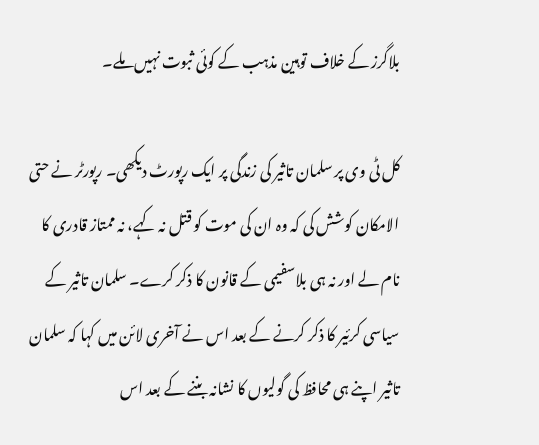بلاگرز کے خلاف توہین مذہب کے کوئی ثبوت نہیں ملے۔

کل ٹی وی پر سلمان تاثیر کی زندگی پر ایک رپورٹ دیکھی۔ رپورٹر نے حتی الامکان کوشش کی کہ وہ ان کی موت کو قتل نہ کہے، نہ ممتاز قادری کا نام لے اور نہ ہی بلاسفیمی کے قانون کا ذکر کرے۔ سلمان تاثیر کے سیاسی کرئیر کا ذکر کرنے کے بعد اس نے آخری لائن میں کہا کہ سلمان تاثیر اپنے ہی محافظ کی گولیوں کا نشانہ بننے کے بعد اس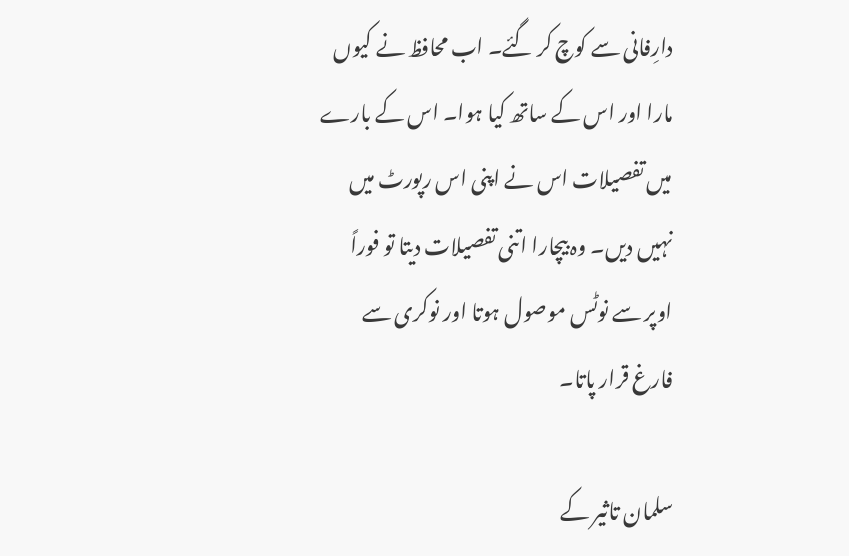دارِفانی سے کوچ کر گئے۔ اب محافظ نے کیوں مارا اور اس کے ساتھ کیا ہوا۔ اس کے بارے میں تفصیلات اس نے اپنی اس رپورٹ میں نہیں دیں۔ وہ بیچارا اتنی تفصیلات دیتا تو فوراً اوپر سے نوٹس موصول ہوتا اور نوکری سے فارغ قرار پاتا۔

سلمان تاثیر کے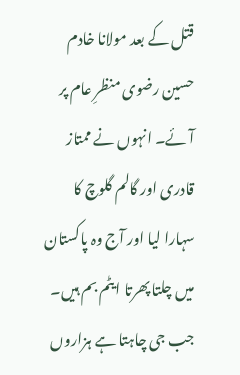قتل کے بعد مولانا خادم حسین رضوی منظرِ عام پر آئے۔ انہوں نے ممتاز قادری اور گالم گلوچ کا سہارا لیا اور آج وہ پاکستان میں چلتا پھرتا ایٹم بم ہیں۔ جب جی چاہتا ہے ہزاروں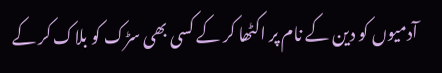آدمیوں کو دین کے نام پر اکٹھا کر کے کسی بھی سڑک کو بلاک کر کے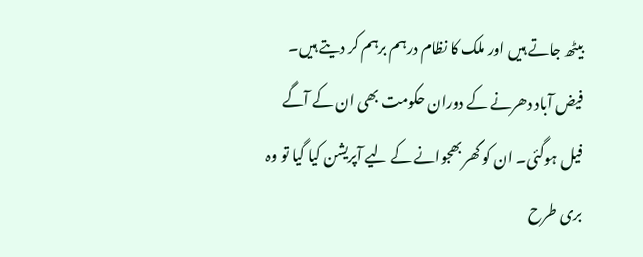بیٹھ جاتے ہیں اور ملک کا نظام درہم برہم کر دیتے ہیں۔ فیض آباد دھرنے کے دوران حکومت بھی ان کے آگے فیل ہوگئی۔ ان کو گھر بھجوانے کے لیے آپریشن کیا گیا تو وہ بری طرح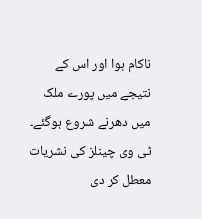ناکام ہوا اور اس کے نتیجے میں پورے ملک میں دھرنے شروع ہوگئے۔ ٹی وی چینلز کی نشریات معطل کر دی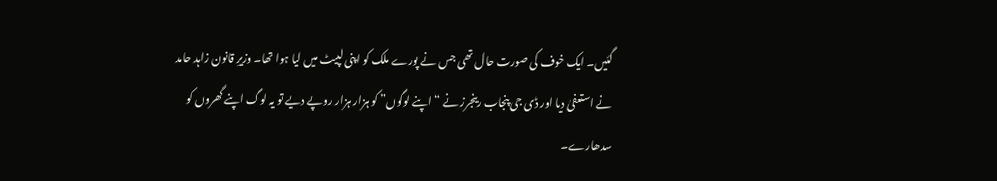گئیں۔ ایک خوف کی صورت حال تھی جس نے پورے ملک کو اپنی لپیٹ میں لیا ہوا تھا۔ وزیرِ قانون زاہد حامد نے استعفیٰ دیا اور ڈی جی پنجاب رینجرز نے “اپنے لوگوں” کو ہزار ہزار روپے دیے تو یہ لوگ اپنے گھروں کو سدھارے۔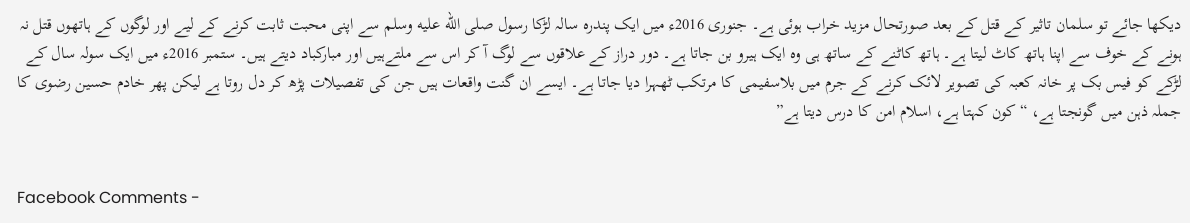دیکھا جائے تو سلمان تاثیر کے قتل کے بعد صورتحال مزید خراب ہوئی ہے۔ جنوری 2016ء میں ایک پندرہ سالہ لڑکا رسول صلى الله عليه وسلم سے اپنی محبت ثابت کرنے کے لیے اور لوگوں کے ہاتھوں قتل نہ ہونے کے خوف سے اپنا ہاتھ کاٹ لیتا ہے۔ ہاتھ کاٹنے کے ساتھ ہی وہ ایک ہیرو بن جاتا ہے۔ دور دراز کے علاقوں سے لوگ آ کر اس سے ملتےہیں اور مبارکباد دیتے ہیں۔ ستمبر 2016ء میں ایک سولہ سال کے لڑکے کو فیس بک پر خانہ کعبہ کی تصویر لائک کرنے کے جرم میں بلاسفیمی کا مرتکب ٹھہرا دیا جاتا ہے۔ ایسے ان گنت واقعات ہیں جن کی تفصیلات پڑھ کر دل روتا ہے لیکن پھر خادم حسین رضوی کا جملہ ذہن میں گونجتا ہے، “کون کہتا ہے، اسلام امن کا درس دیتا ہے”


Facebook Comments -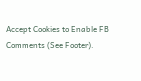Accept Cookies to Enable FB Comments (See Footer).